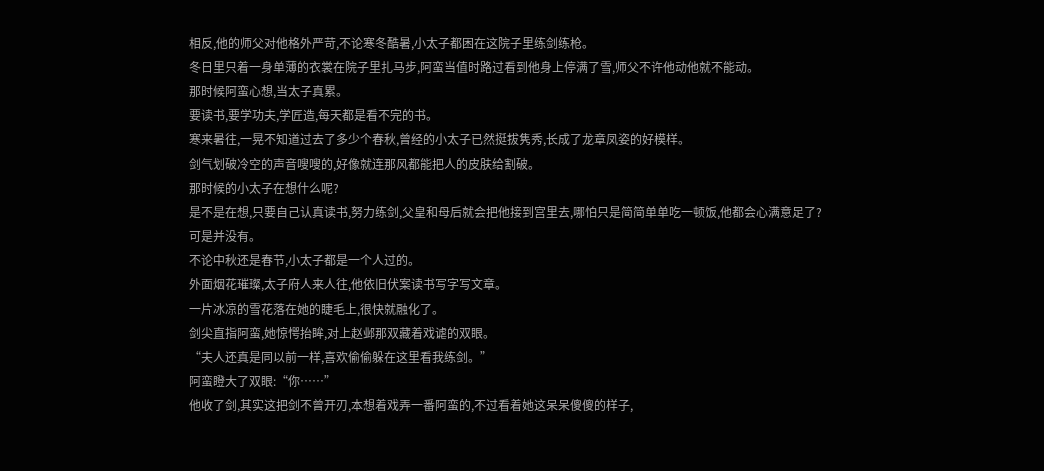相反,他的师父对他格外严苛,不论寒冬酷暑,小太子都困在这院子里练剑练枪。
冬日里只着一身单薄的衣裳在院子里扎马步,阿蛮当值时路过看到他身上停满了雪,师父不许他动他就不能动。
那时候阿蛮心想,当太子真累。
要读书,要学功夫,学匠造,每天都是看不完的书。
寒来暑往,一晃不知道过去了多少个春秋,曾经的小太子已然挺拔隽秀,长成了龙章凤姿的好模样。
剑气划破冷空的声音嗖嗖的,好像就连那风都能把人的皮肤给割破。
那时候的小太子在想什么呢?
是不是在想,只要自己认真读书,努力练剑,父皇和母后就会把他接到宫里去,哪怕只是简简单单吃一顿饭,他都会心满意足了?
可是并没有。
不论中秋还是春节,小太子都是一个人过的。
外面烟花璀璨,太子府人来人往,他依旧伏案读书写字写文章。
一片冰凉的雪花落在她的睫毛上,很快就融化了。
剑尖直指阿蛮,她惊愕抬眸,对上赵邺那双藏着戏谑的双眼。
“夫人还真是同以前一样,喜欢偷偷躲在这里看我练剑。”
阿蛮瞪大了双眼:“你……”
他收了剑,其实这把剑不曾开刃,本想着戏弄一番阿蛮的,不过看着她这呆呆傻傻的样子,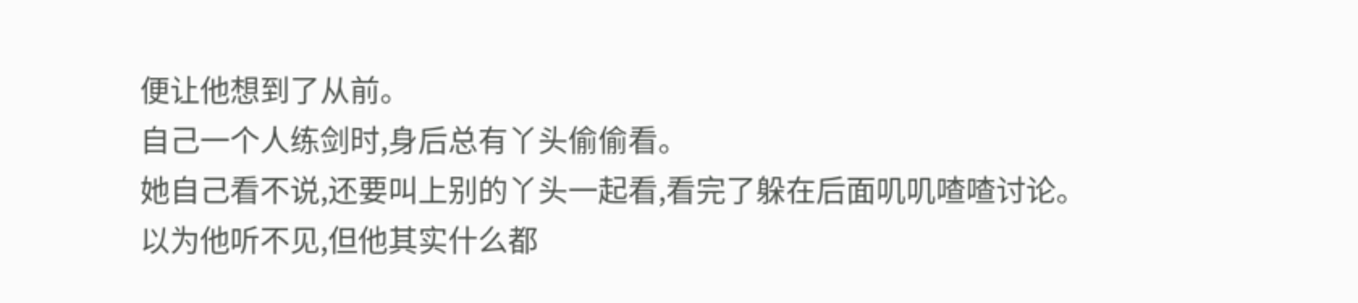便让他想到了从前。
自己一个人练剑时,身后总有丫头偷偷看。
她自己看不说,还要叫上别的丫头一起看,看完了躲在后面叽叽喳喳讨论。
以为他听不见,但他其实什么都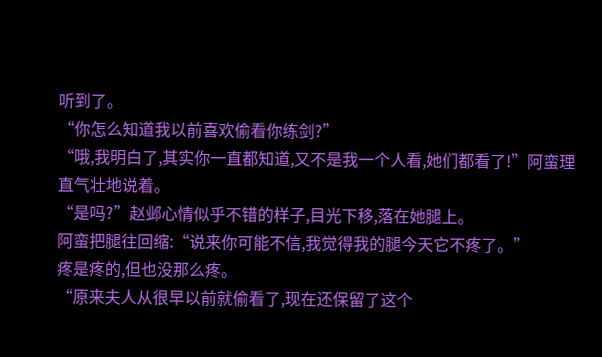听到了。
“你怎么知道我以前喜欢偷看你练剑?”
“哦,我明白了,其实你一直都知道,又不是我一个人看,她们都看了!”阿蛮理直气壮地说着。
“是吗?”赵邺心情似乎不错的样子,目光下移,落在她腿上。
阿蛮把腿往回缩:“说来你可能不信,我觉得我的腿今天它不疼了。”
疼是疼的,但也没那么疼。
“原来夫人从很早以前就偷看了,现在还保留了这个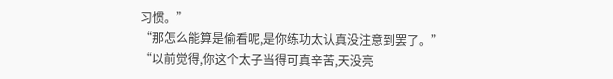习惯。”
“那怎么能算是偷看呢,是你练功太认真没注意到罢了。”
“以前觉得,你这个太子当得可真辛苦,天没亮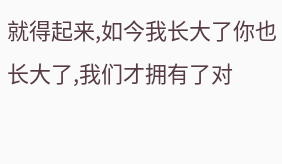就得起来,如今我长大了你也长大了,我们才拥有了对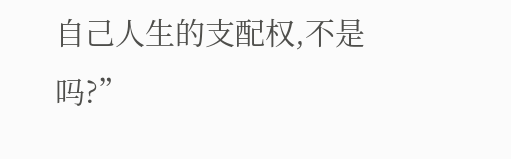自己人生的支配权,不是吗?”